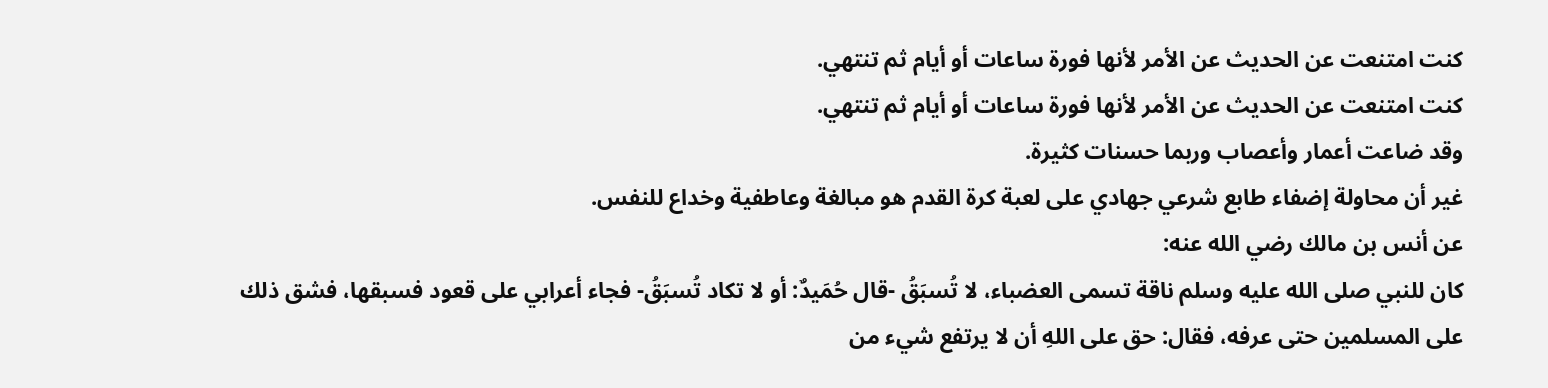كنت امتنعت عن الحديث عن الأمر لأنها فورة ساعات أو أيام ثم تنتهي.
كنت امتنعت عن الحديث عن الأمر لأنها فورة ساعات أو أيام ثم تنتهي.
وقد ضاعت أعمار وأعصاب وربما حسنات كثيرة.
غير أن محاولة إضفاء طابع شرعي جهادي على لعبة كرة القدم هو مبالغة وعاطفية وخداع للنفس.
عن أنس بن مالك رضي الله عنه:
كان للنبي صلى الله عليه وسلم ناقة تسمى العضباء، لا تُسبَقُ -قال حُمَيدٌ: أو لا تكاد تُسبَقُ- فجاء أعرابي على قعود فسبقها، فشق ذلك على المسلمين حتى عرفه، فقال: حق على اللهِ أن لا يرتفع شيء من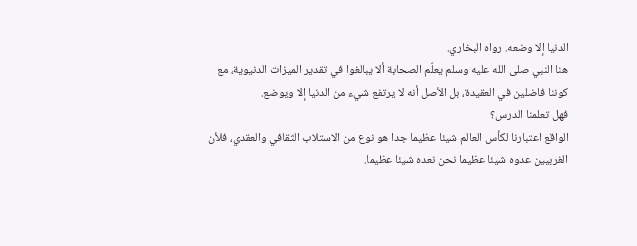الدنيا إلا وضعه. رواه البخاري.
هنا النبي صلى الله عليه وسلم يعلّم الصحابة ألا يبالغوا في تقدير الميزات الدنيوية، مع كوننا فاضلين في العقيدة، بل الأصل أنه لا يرتفع شيء من الدنيا إلا ويوضع.
فهل تعلمنا الدرس؟
الواقع اعتبارنا لكأس العالم شيئا عظيما جدا هو نوع من الاستلاب الثقافي والعقدي، فلأن الغربيين عدوه شيئا عظيما نحن نعده شيئا عظيما.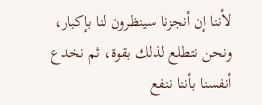لأننا إن أنجزنا سينظرون لنا بإكبار، ونحن نتطلع لذلك بقوة، ثم نخدع أنفسنا بأننا ننفع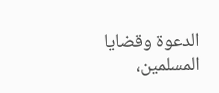الدعوة وقضايا المسلمين،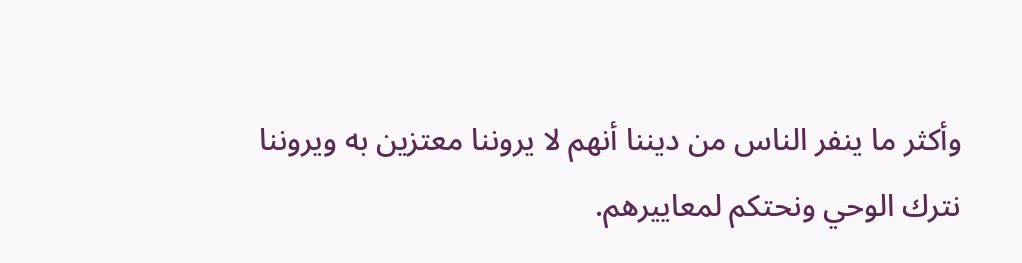وأكثر ما ينفر الناس من ديننا أنهم لا يروننا معتزين به ويروننا نترك الوحي ونحتكم لمعاييرهم.